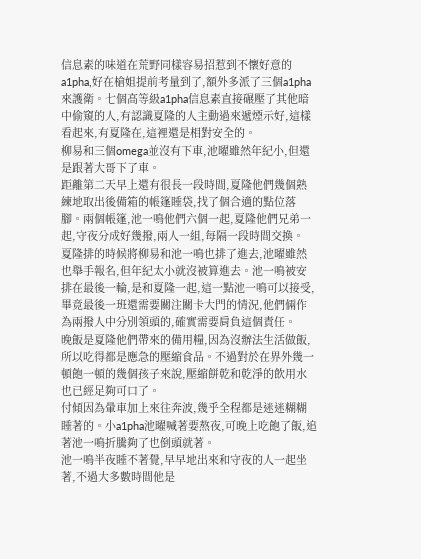信息素的味道在荒野同樣容易招惹到不懷好意的a1pha,好在槍姐提前考量到了,額外多派了三個a1pha來護衛。七個高等級a1pha信息素直接碾壓了其他暗中偷窺的人,有認識夏隆的人主動過來遞煙示好,這樣看起來,有夏隆在,這裡還是相對安全的。
柳易和三個omega並沒有下車,池曜雖然年紀小,但還是跟著大哥下了車。
距離第二天早上還有很長一段時間,夏隆他們幾個熟練地取出後備箱的帳篷睡袋,找了個合適的點位落腳。兩個帳篷,池一鳴他們六個一起,夏隆他們兄弟一起,守夜分成好幾撥,兩人一組,每隔一段時間交換。
夏隆排的時候將柳易和池一鳴也排了進去,池曜雖然也舉手報名,但年紀太小就沒被算進去。池一鳴被安排在最後一輪,是和夏隆一起,這一點池一鳴可以接受,畢竟最後一班還需要關注關卡大門的情況,他們倆作為兩撥人中分別領頭的,確實需要肩負這個責任。
晚飯是夏隆他們帶來的備用糧,因為沒辦法生活做飯,所以吃得都是應急的壓縮食品。不過對於在界外幾一頓飽一頓的幾個孩子來說,壓縮餅乾和乾淨的飲用水也已經足夠可口了。
付傾因為暈車加上來往奔波,幾乎全程都是迷迷糊糊睡著的。小a1pha池曜喊著要熬夜,可晚上吃飽了飯,追著池一鳴折騰夠了也倒頭就著。
池一鳴半夜睡不著覺,早早地出來和守夜的人一起坐著,不過大多數時間他是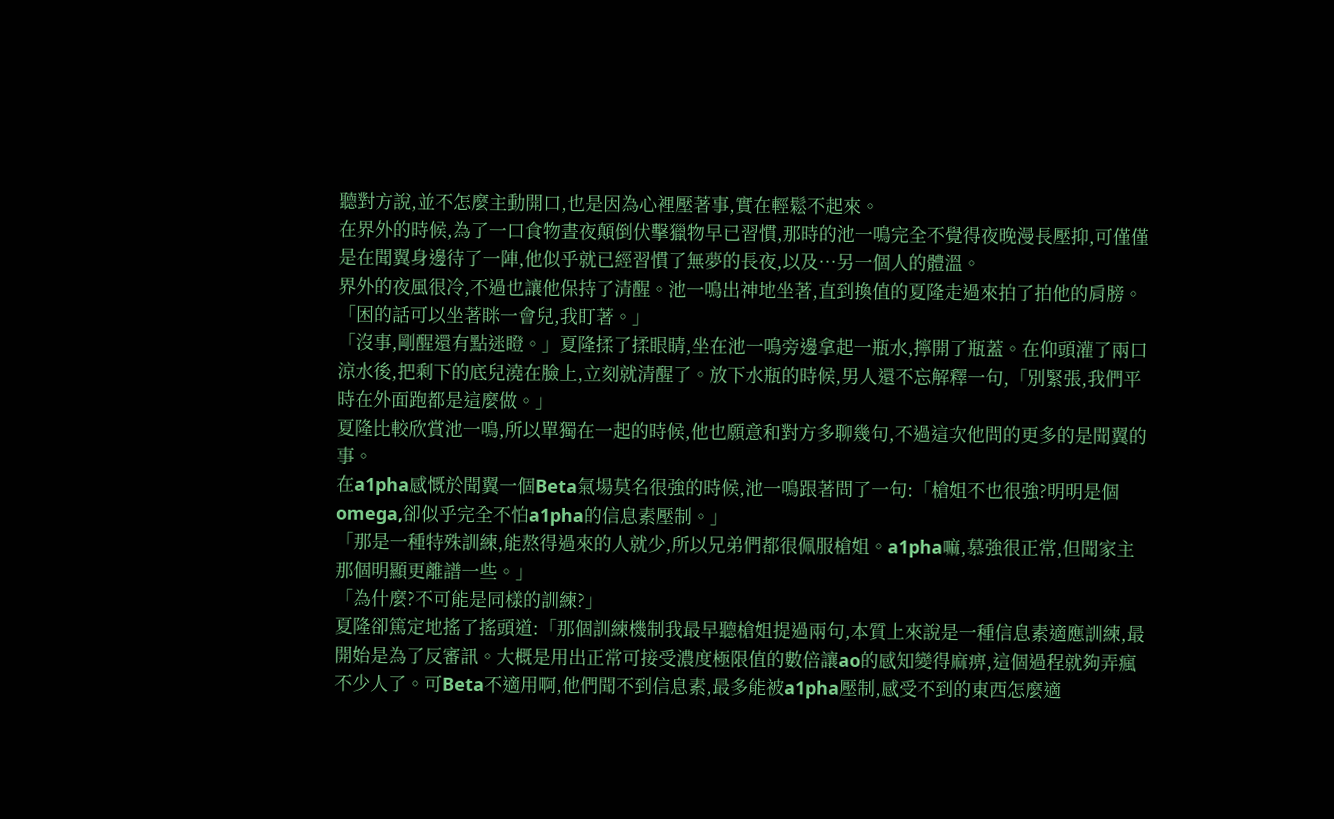聽對方說,並不怎麼主動開口,也是因為心裡壓著事,實在輕鬆不起來。
在界外的時候,為了一口食物晝夜顛倒伏擊獵物早已習慣,那時的池一鳴完全不覺得夜晚漫長壓抑,可僅僅是在聞翼身邊待了一陣,他似乎就已經習慣了無夢的長夜,以及…另一個人的體溫。
界外的夜風很冷,不過也讓他保持了清醒。池一鳴出神地坐著,直到換值的夏隆走過來拍了拍他的肩膀。
「困的話可以坐著眯一會兒,我盯著。」
「沒事,剛醒還有點迷瞪。」夏隆揉了揉眼睛,坐在池一鳴旁邊拿起一瓶水,擰開了瓶蓋。在仰頭灌了兩口涼水後,把剩下的底兒澆在臉上,立刻就清醒了。放下水瓶的時候,男人還不忘解釋一句,「別緊張,我們平時在外面跑都是這麼做。」
夏隆比較欣賞池一鳴,所以單獨在一起的時候,他也願意和對方多聊幾句,不過這次他問的更多的是聞翼的事。
在a1pha感慨於聞翼一個Beta氣場莫名很強的時候,池一鳴跟著問了一句:「槍姐不也很強?明明是個omega,卻似乎完全不怕a1pha的信息素壓制。」
「那是一種特殊訓練,能熬得過來的人就少,所以兄弟們都很佩服槍姐。a1pha嘛,慕強很正常,但聞家主那個明顯更離譜一些。」
「為什麼?不可能是同樣的訓練?」
夏隆卻篤定地搖了搖頭道:「那個訓練機制我最早聽槍姐提過兩句,本質上來說是一種信息素適應訓練,最開始是為了反審訊。大概是用出正常可接受濃度極限值的數倍讓ao的感知變得麻痹,這個過程就夠弄瘋不少人了。可Beta不適用啊,他們聞不到信息素,最多能被a1pha壓制,感受不到的東西怎麼適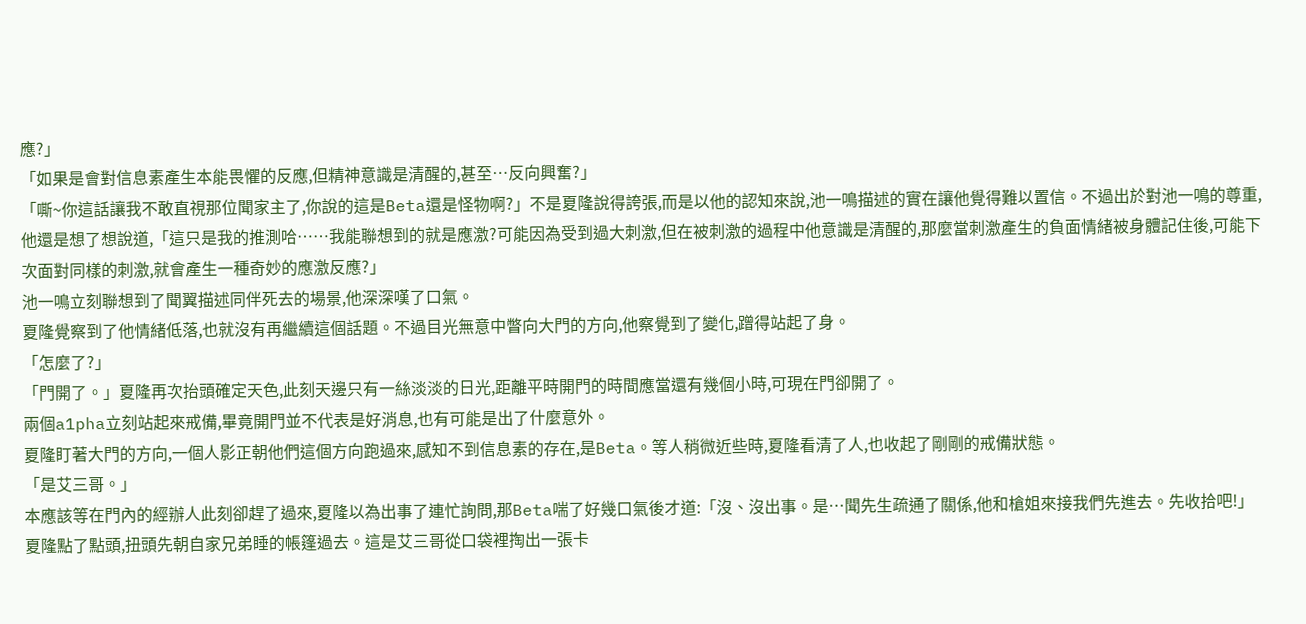應?」
「如果是會對信息素產生本能畏懼的反應,但精神意識是清醒的,甚至…反向興奮?」
「嘶~你這話讓我不敢直視那位聞家主了,你說的這是Beta還是怪物啊?」不是夏隆說得誇張,而是以他的認知來說,池一鳴描述的實在讓他覺得難以置信。不過出於對池一鳴的尊重,他還是想了想說道,「這只是我的推測哈……我能聯想到的就是應激?可能因為受到過大刺激,但在被刺激的過程中他意識是清醒的,那麼當刺激產生的負面情緒被身體記住後,可能下次面對同樣的刺激,就會產生一種奇妙的應激反應?」
池一鳴立刻聯想到了聞翼描述同伴死去的場景,他深深嘆了口氣。
夏隆覺察到了他情緒低落,也就沒有再繼續這個話題。不過目光無意中瞥向大門的方向,他察覺到了變化,蹭得站起了身。
「怎麼了?」
「門開了。」夏隆再次抬頭確定天色,此刻天邊只有一絲淡淡的日光,距離平時開門的時間應當還有幾個小時,可現在門卻開了。
兩個a1pha立刻站起來戒備,畢竟開門並不代表是好消息,也有可能是出了什麼意外。
夏隆盯著大門的方向,一個人影正朝他們這個方向跑過來,感知不到信息素的存在,是Beta。等人稍微近些時,夏隆看清了人,也收起了剛剛的戒備狀態。
「是艾三哥。」
本應該等在門內的經辦人此刻卻趕了過來,夏隆以為出事了連忙詢問,那Beta喘了好幾口氣後才道:「沒、沒出事。是…聞先生疏通了關係,他和槍姐來接我們先進去。先收拾吧!」
夏隆點了點頭,扭頭先朝自家兄弟睡的帳篷過去。這是艾三哥從口袋裡掏出一張卡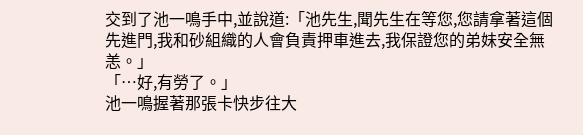交到了池一鳴手中,並說道:「池先生,聞先生在等您,您請拿著這個先進門,我和砂組織的人會負責押車進去,我保證您的弟妹安全無恙。」
「…好,有勞了。」
池一鳴握著那張卡快步往大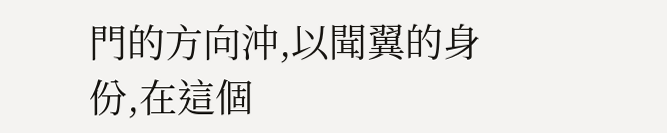門的方向沖,以聞翼的身份,在這個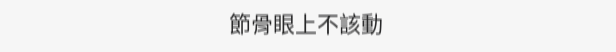節骨眼上不該動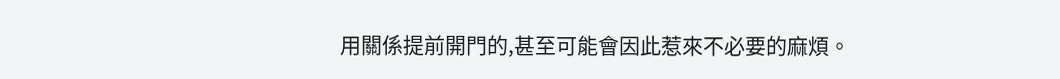用關係提前開門的,甚至可能會因此惹來不必要的麻煩。